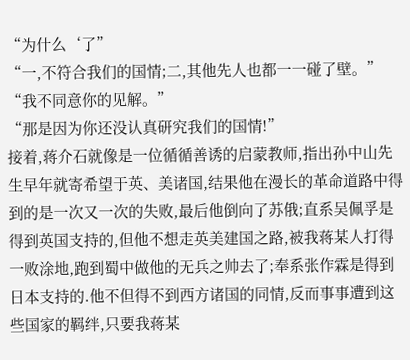“为什么‘了”
“一,不符合我们的国情;二,其他先人也都一一碰了壁。”
“我不同意你的见解。”
“那是因为你还没认真研究我们的国情!”
接着,蒋介石就像是一位循循善诱的启蒙教师,指出孙中山先生早年就寄希望于英、美诸国,结果他在漫长的革命道路中得到的是一次又一次的失败,最后他倒向了苏俄;直系吴佩孚是得到英国支持的,但他不想走英美建国之路,被我蒋某人打得一败涂地,跑到蜀中做他的无兵之帅去了;奉系张作霖是得到日本支持的.他不但得不到西方诸国的同情,反而事事遭到这些国家的羁绊,只要我蒋某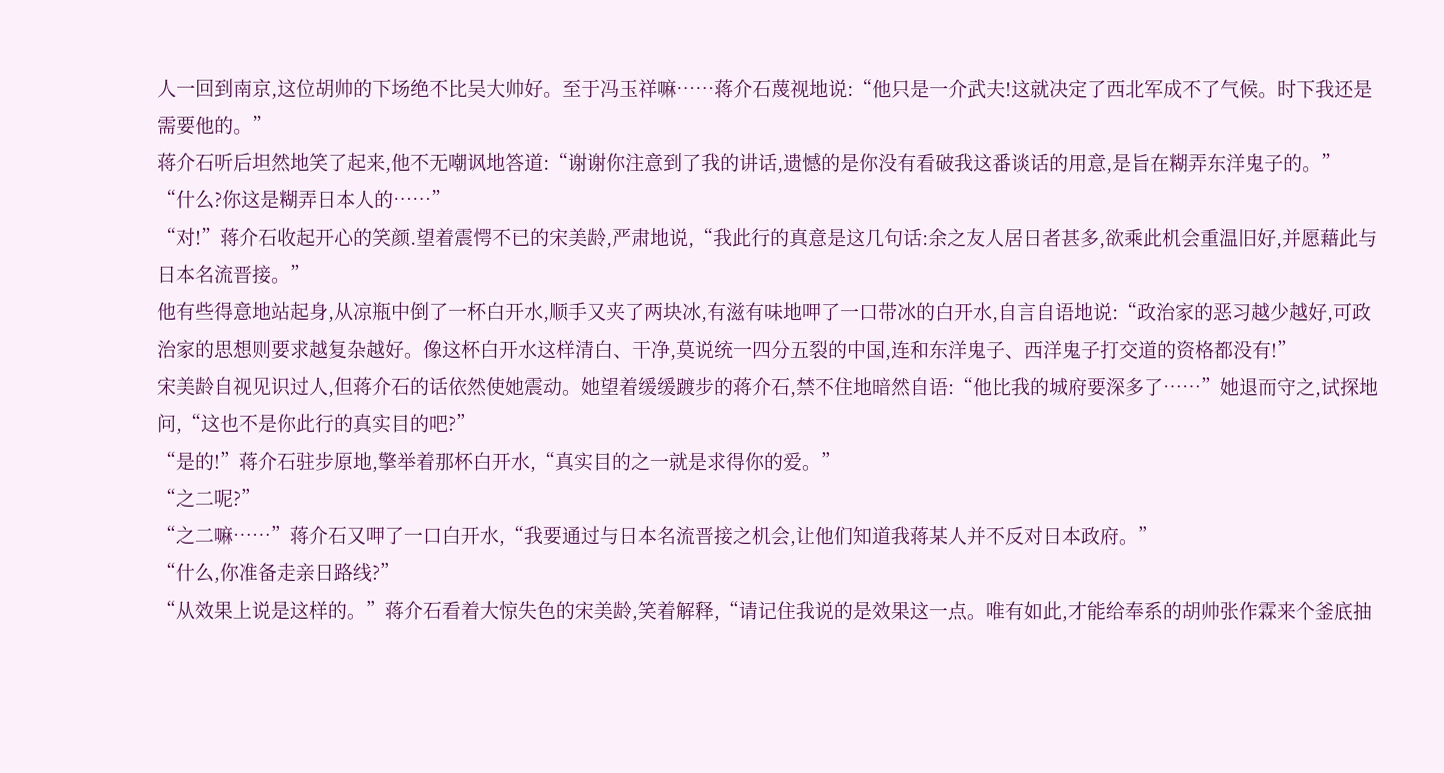人一回到南京,这位胡帅的下场绝不比吴大帅好。至于冯玉祥嘛……蒋介石蔑视地说:“他只是一介武夫!这就决定了西北军成不了气候。时下我还是需要他的。”
蒋介石听后坦然地笑了起来,他不无嘲讽地答道:“谢谢你注意到了我的讲话,遗憾的是你没有看破我这番谈话的用意,是旨在糊弄东洋鬼子的。”
“什么?你这是糊弄日本人的……”
“对!”蒋介石收起开心的笑颜.望着震愕不已的宋美龄,严肃地说,“我此行的真意是这几句话:余之友人居日者甚多,欲乘此机会重温旧好,并愿藉此与日本名流晋接。”
他有些得意地站起身,从凉瓶中倒了一杯白开水,顺手又夹了两块冰,有滋有味地呷了一口带冰的白开水,自言自语地说:“政治家的恶习越少越好,可政治家的思想则要求越复杂越好。像这杯白开水这样清白、干净,莫说统一四分五裂的中国,连和东洋鬼子、西洋鬼子打交道的资格都没有!”
宋美龄自视见识过人,但蒋介石的话依然使她震动。她望着缓缓踱步的蒋介石,禁不住地暗然自语:“他比我的城府要深多了……”她退而守之,试探地问,“这也不是你此行的真实目的吧?”
“是的!”蒋介石驻步原地,擎举着那杯白开水,“真实目的之一就是求得你的爱。”
“之二呢?”
“之二嘛……”蒋介石又呷了一口白开水,“我要通过与日本名流晋接之机会,让他们知道我蒋某人并不反对日本政府。”
“什么,你准备走亲日路线?”
“从效果上说是这样的。”蒋介石看着大惊失色的宋美龄,笑着解释,“请记住我说的是效果这一点。唯有如此,才能给奉系的胡帅张作霖来个釜底抽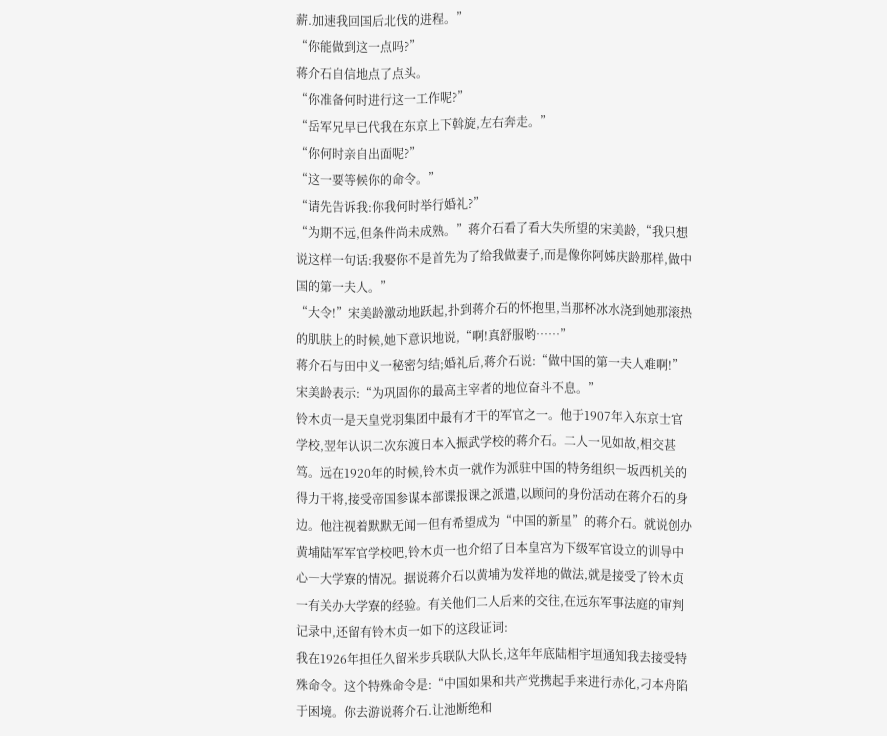薪.加速我回国后北伐的进程。”
“你能做到这一点吗?”
蒋介石自信地点了点头。
“你准备何时进行这一工作呢?”
“岳军兄早已代我在东京上下斡旋,左右奔走。”
“你何时亲自出面呢?”
“这一要等候你的命令。”
“请先告诉我:你我何时举行婚礼?”
“为期不远,但条件尚未成熟。”蒋介石看了看大失所望的宋美龄,“我只想说这样一句话:我娶你不是首先为了给我做妻子,而是像你阿姊庆龄那样,做中国的第一夫人。”
“大令!”宋美龄激动地跃起,扑到蒋介石的怀抱里,当那杯冰水浇到她那滚热的肌肤上的时候,她下意识地说,“啊!真舒服哟……”
蒋介石与田中义一秘密匀结;婚礼后,蒋介石说:“做中国的第一夫人难啊!”宋美龄表示:“为巩固你的最高主宰者的地位奋斗不息。”
铃木贞一是天皇党羽集团中最有才干的军官之一。他于1907年入东京士官学校,翌年认识二次东渡日本入振武学校的蒋介石。二人一见如故,相交甚笃。远在1920年的时候,铃木贞一就作为派驻中国的特务组织―坂西机关的得力干将,接受帝国参谋本部谍报课之派遣,以顾问的身份活动在蒋介石的身边。他注视着默默无闻―但有希望成为“中国的新星”的蒋介石。就说创办黄埔陆军军官学校吧,铃木贞一也介绍了日本皇宫为下级军官设立的训导中心―大学寮的情况。据说蒋介石以黄埔为发祥地的做法,就是接受了铃木贞一有关办大学寮的经验。有关他们二人后来的交往,在远东军事法庭的审判记录中,还留有铃木贞一如下的这段证词:
我在1926年担任久留米步兵联队大队长,这年年底陆相宇垣通知我去接受特殊命令。这个特殊命令是:“中国如果和共产党携起手来进行赤化,刁本舟陷于困境。你去游说蒋介石.让池断绝和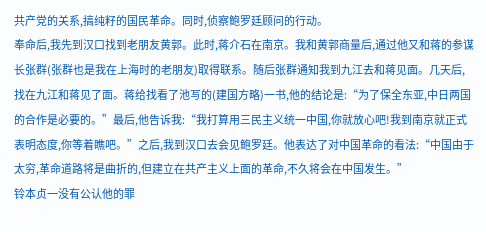共产党的关系,搞纯籽的国民革命。同时,侦察鲍罗廷顾问的行动。
奉命后,我先到汉口找到老朋友黄郭。此时,蒋介石在南京。我和黄郭商量后,通过他又和蒋的参谋长张群(张群也是我在上海时的老朋友)取得联系。随后张群通知我到九江去和蒋见面。几天后,找在九江和蒋见了面。蒋给找看了池写的(建国方略)一书,他的结论是:“为了保全东亚,中日两国的合作是必要的。”最后,他告诉我:“我打算用三民主义统一中国,你就放心吧!我到南京就正式表明态度,你等着瞧吧。”之后,我到汉口去会见鲍罗廷。他表达了对中国革命的看法:“中国由于太穷,革命道路将是曲折的,但建立在共产主义上面的革命,不久将会在中国发生。”
铃本贞一没有公认他的罪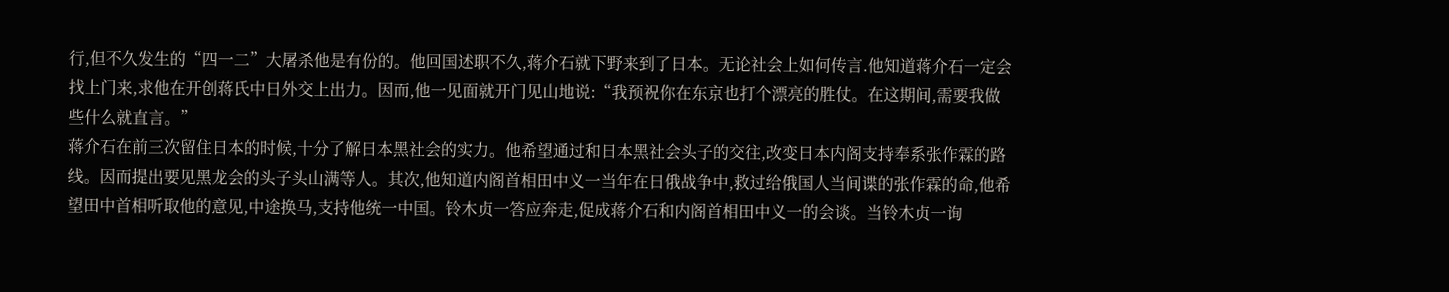行,但不久发生的“四一二”大屠杀他是有份的。他回国述职不久,蒋介石就下野来到了日本。无论社会上如何传言.他知道蒋介石一定会找上门来,求他在开创蒋氏中日外交上出力。因而,他一见面就开门见山地说:“我预祝你在东京也打个漂亮的胜仗。在这期间,需要我做些什么就直言。”
蒋介石在前三次留住日本的时候,十分了解日本黑社会的实力。他希望通过和日本黑社会头子的交往,改变日本内阁支持奉系张作霖的路线。因而提出要见黑龙会的头子头山满等人。其次,他知道内阁首相田中义一当年在日俄战争中,救过给俄国人当间谍的张作霖的命,他希望田中首相听取他的意见,中途换马,支持他统一中国。铃木贞一答应奔走,促成蒋介石和内阁首相田中义一的会谈。当铃木贞一询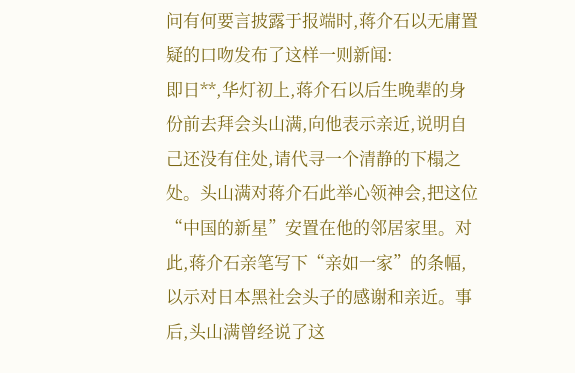问有何要言披露于报端时,蒋介石以无庸置疑的口吻发布了这样一则新闻:
即日**,华灯初上,蒋介石以后生晚辈的身份前去拜会头山满,向他表示亲近,说明自己还没有住处,请代寻一个清静的下榻之处。头山满对蒋介石此举心领神会,把这位“中国的新星”安置在他的邻居家里。对此,蒋介石亲笔写下“亲如一家”的条幅,以示对日本黑社会头子的感谢和亲近。事后,头山满曾经说了这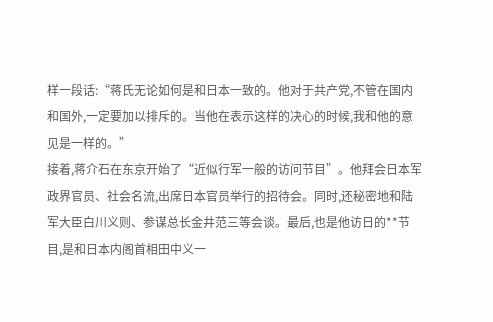样一段话:“蒋氏无论如何是和日本一致的。他对于共产党,不管在国内和国外,一定要加以排斥的。当他在表示这样的决心的时候,我和他的意见是一样的。”
接着,蒋介石在东京开始了“近似行军一般的访问节目”。他拜会日本军政界官员、社会名流,出席日本官员举行的招待会。同时,还秘密地和陆军大臣白川义则、参谋总长金井范三等会谈。最后,也是他访日的**节目,是和日本内阁首相田中义一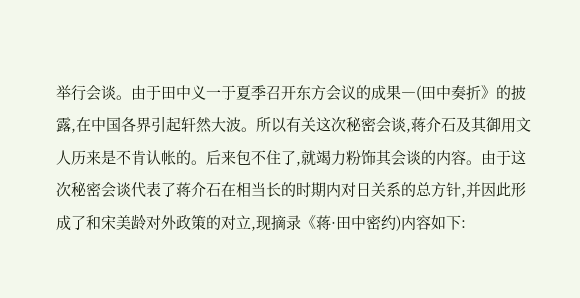举行会谈。由于田中义一于夏季召开东方会议的成果―(田中奏折》的披露,在中国各界引起轩然大波。所以有关这次秘密会谈,蒋介石及其御用文人历来是不肯认帐的。后来包不住了,就竭力粉饰其会谈的内容。由于这次秘密会谈代表了蒋介石在相当长的时期内对日关系的总方针,并因此形成了和宋美龄对外政策的对立,现摘录《蒋·田中密约)内容如下: